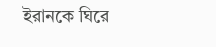ইরানকে ঘিরে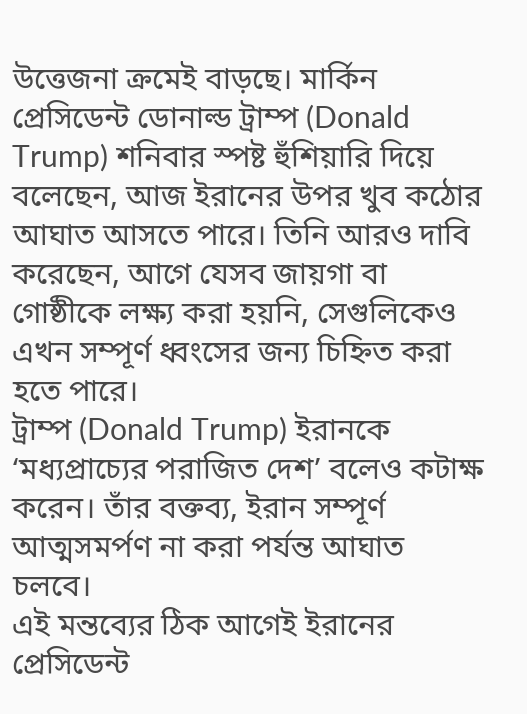উত্তেজনা ক্রমেই বাড়ছে। মার্কিন প্রেসিডেন্ট ডোনাল্ড ট্রাম্প (Donald Trump) শনিবার স্পষ্ট হুঁশিয়ারি দিয়ে বলেছেন, আজ ইরানের উপর খুব কঠোর আঘাত আসতে পারে। তিনি আরও দাবি করেছেন, আগে যেসব জায়গা বা গোষ্ঠীকে লক্ষ্য করা হয়নি, সেগুলিকেও এখন সম্পূর্ণ ধ্বংসের জন্য চিহ্নিত করা হতে পারে।
ট্রাম্প (Donald Trump) ইরানকে ‘মধ্যপ্রাচ্যের পরাজিত দেশ’ বলেও কটাক্ষ করেন। তাঁর বক্তব্য, ইরান সম্পূর্ণ আত্মসমর্পণ না করা পর্যন্ত আঘাত চলবে।
এই মন্তব্যের ঠিক আগেই ইরানের প্রেসিডেন্ট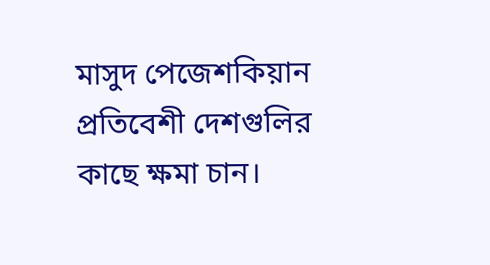মাসুদ পেজেশকিয়ান প্রতিবেশী দেশগুলির কাছে ক্ষমা চান।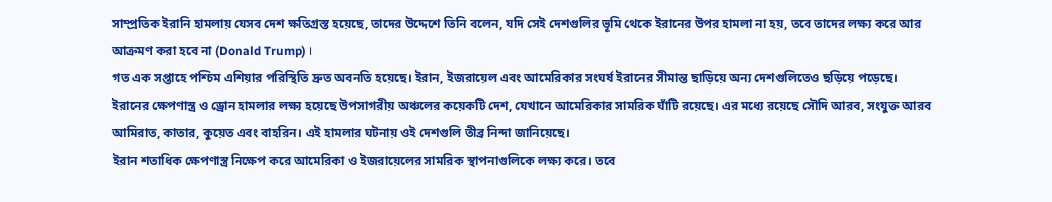সাম্প্রতিক ইরানি হামলায় যেসব দেশ ক্ষতিগ্রস্ত হয়েছে, তাদের উদ্দেশে তিনি বলেন, যদি সেই দেশগুলির ভূমি থেকে ইরানের উপর হামলা না হয়, তবে তাদের লক্ষ্য করে আর আক্রমণ করা হবে না (Donald Trump) ।
গত এক সপ্তাহে পশ্চিম এশিয়ার পরিস্থিতি দ্রুত অবনতি হয়েছে। ইরান, ইজরায়েল এবং আমেরিকার সংঘর্ষ ইরানের সীমান্ত ছাড়িয়ে অন্য দেশগুলিতেও ছড়িয়ে পড়েছে। ইরানের ক্ষেপণাস্ত্র ও ড্রোন হামলার লক্ষ্য হয়েছে উপসাগরীয় অঞ্চলের কয়েকটি দেশ, যেখানে আমেরিকার সামরিক ঘাঁটি রয়েছে। এর মধ্যে রয়েছে সৌদি আরব, সংযুক্ত আরব আমিরাত, কাতার, কুয়েত এবং বাহরিন। এই হামলার ঘটনায় ওই দেশগুলি তীব্র নিন্দা জানিয়েছে।
ইরান শতাধিক ক্ষেপণাস্ত্র নিক্ষেপ করে আমেরিকা ও ইজরায়েলের সামরিক স্থাপনাগুলিকে লক্ষ্য করে। তবে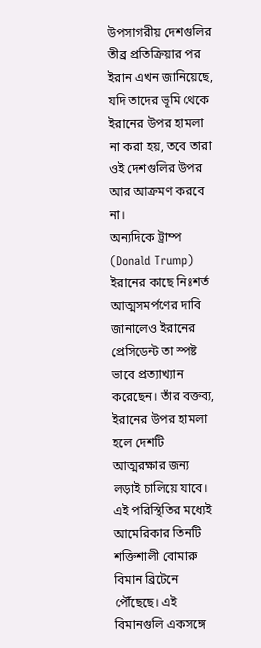উপসাগরীয় দেশগুলির তীব্র প্রতিক্রিয়ার পর ইরান এখন জানিয়েছে, যদি তাদের ভূমি থেকে ইরানের উপর হামলা না করা হয়, তবে তারা ওই দেশগুলির উপর আর আক্রমণ করবে না।
অন্যদিকে ট্রাম্প (Donald Trump) ইরানের কাছে নিঃশর্ত আত্মসমর্পণের দাবি জানালেও ইরানের প্রেসিডেন্ট তা স্পষ্ট ভাবে প্রত্যাখ্যান করেছেন। তাঁর বক্তব্য, ইরানের উপর হামলা হলে দেশটি আত্মরক্ষার জন্য লড়াই চালিয়ে যাবে।
এই পরিস্থিতির মধ্যেই আমেরিকার তিনটি শক্তিশালী বোমারু বিমান ব্রিটেনে পৌঁছেছে। এই বিমানগুলি একসঙ্গে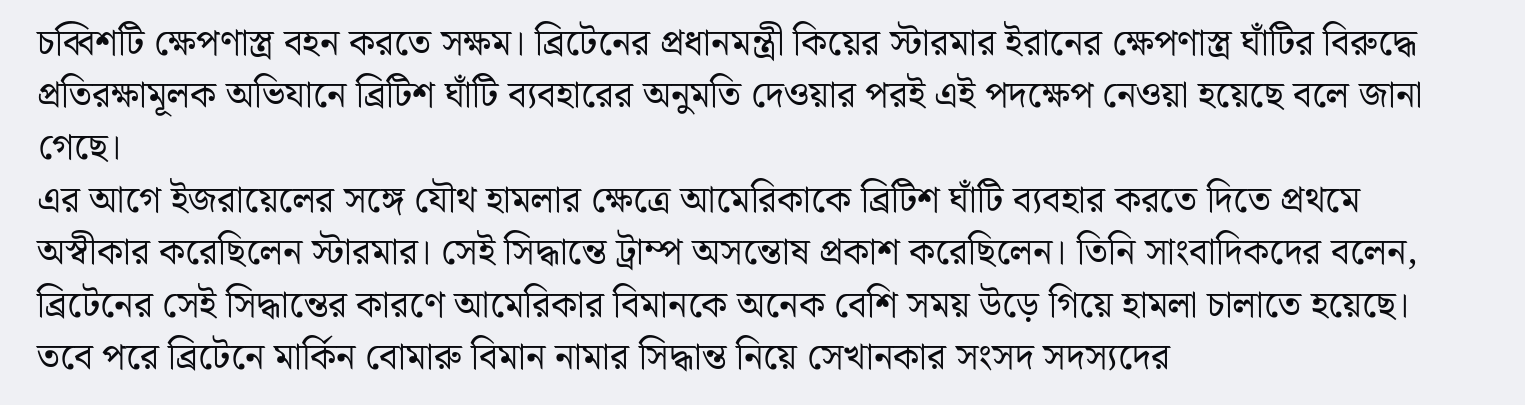চব্বিশটি ক্ষেপণাস্ত্র বহন করতে সক্ষম। ব্রিটেনের প্রধানমন্ত্রী কিয়ের স্টারমার ইরানের ক্ষেপণাস্ত্র ঘাঁটির বিরুদ্ধে প্রতিরক্ষামূলক অভিযানে ব্রিটিশ ঘাঁটি ব্যবহারের অনুমতি দেওয়ার পরই এই পদক্ষেপ নেওয়া হয়েছে বলে জানা গেছে।
এর আগে ইজরায়েলের সঙ্গে যৌথ হামলার ক্ষেত্রে আমেরিকাকে ব্রিটিশ ঘাঁটি ব্যবহার করতে দিতে প্রথমে অস্বীকার করেছিলেন স্টারমার। সেই সিদ্ধান্তে ট্রাম্প অসন্তোষ প্রকাশ করেছিলেন। তিনি সাংবাদিকদের বলেন, ব্রিটেনের সেই সিদ্ধান্তের কারণে আমেরিকার বিমানকে অনেক বেশি সময় উড়ে গিয়ে হামলা চালাতে হয়েছে।
তবে পরে ব্রিটেনে মার্কিন বোমারু বিমান নামার সিদ্ধান্ত নিয়ে সেখানকার সংসদ সদস্যদের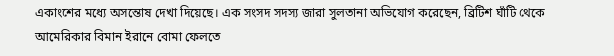একাংশের মধ্যে অসন্তোষ দেখা দিয়েছে। এক সংসদ সদস্য জারা সুলতানা অভিযোগ করেছেন, ব্রিটিশ ঘাঁটি থেকে আমেরিকার বিমান ইরানে বোমা ফেলতে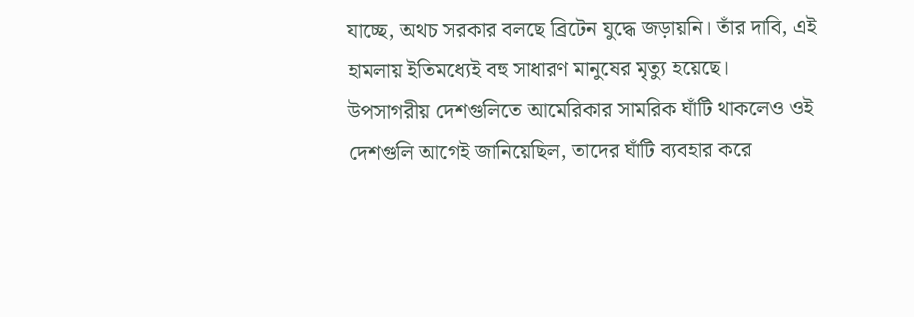যাচ্ছে, অথচ সরকার বলছে ব্রিটেন যুদ্ধে জড়ায়নি। তাঁর দাবি, এই হামলায় ইতিমধ্যেই বহু সাধারণ মানুষের মৃত্যু হয়েছে।
উপসাগরীয় দেশগুলিতে আমেরিকার সামরিক ঘাঁটি থাকলেও ওই দেশগুলি আগেই জানিয়েছিল, তাদের ঘাঁটি ব্যবহার করে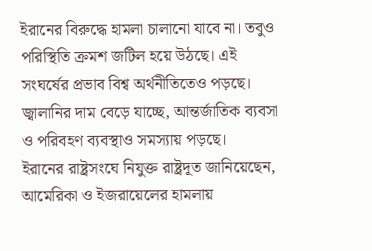ইরানের বিরুদ্ধে হামলা চালানো যাবে না। তবুও পরিস্থিতি ক্রমশ জটিল হয়ে উঠছে। এই সংঘর্ষের প্রভাব বিশ্ব অর্থনীতিতেও পড়ছে। জ্বালানির দাম বেড়ে যাচ্ছে, আন্তর্জাতিক ব্যবসা ও পরিবহণ ব্যবস্থাও সমস্যায় পড়ছে।
ইরানের রাষ্ট্রসংঘে নিযুক্ত রাষ্ট্রদূত জানিয়েছেন, আমেরিকা ও ইজরায়েলের হামলায়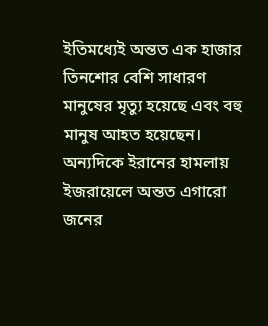ইতিমধ্যেই অন্তত এক হাজার তিনশোর বেশি সাধারণ মানুষের মৃত্যু হয়েছে এবং বহু মানুষ আহত হয়েছেন। অন্যদিকে ইরানের হামলায় ইজরায়েলে অন্তত এগারো জনের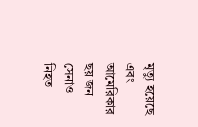মৃত্যু হয়েছে এবং আমেরিকার ছয় জন সেনাও নিহত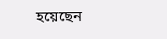হয়েছেন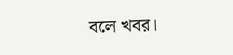বলে খবর।